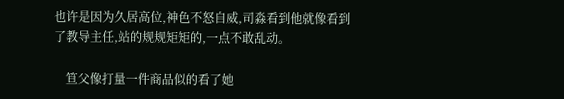也许是因为久居高位,神色不怒自威,司淼看到他就像看到了教导主任,站的规规矩矩的,一点不敢乱动。

    笪父像打量一件商品似的看了她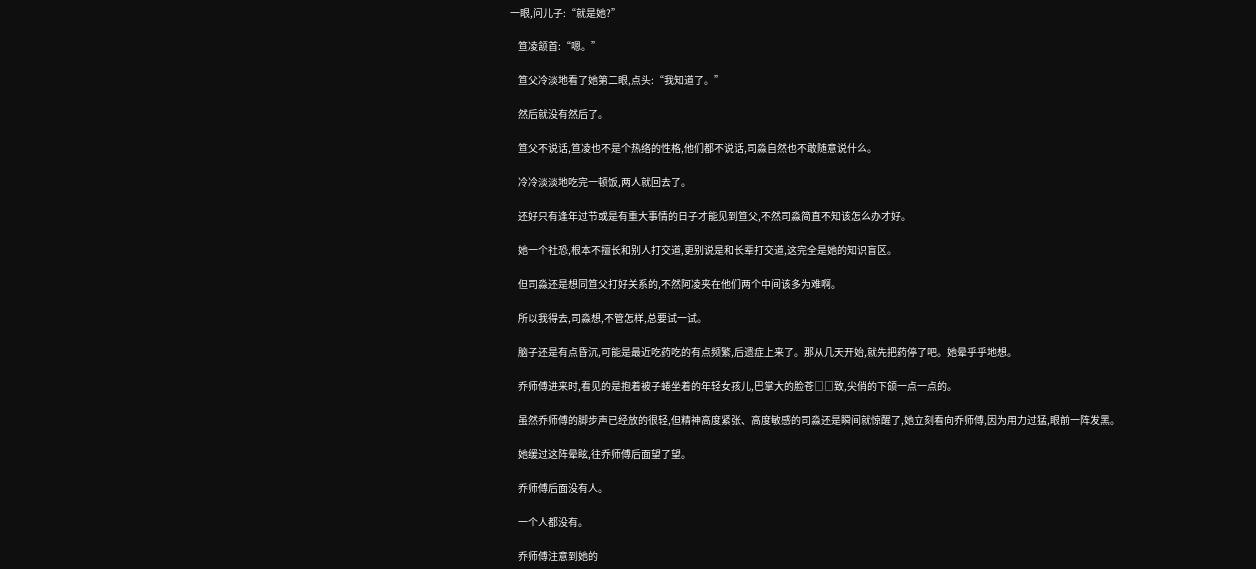一眼,问儿子:“就是她?”

    笪凌颔首:“嗯。”

    笪父冷淡地看了她第二眼,点头:“我知道了。”

    然后就没有然后了。

    笪父不说话,笪凌也不是个热络的性格,他们都不说话,司淼自然也不敢随意说什么。

    冷冷淡淡地吃完一顿饭,两人就回去了。

    还好只有逢年过节或是有重大事情的日子才能见到笪父,不然司淼简直不知该怎么办才好。

    她一个社恐,根本不擅长和别人打交道,更别说是和长辈打交道,这完全是她的知识盲区。

    但司淼还是想同笪父打好关系的,不然阿凌夹在他们两个中间该多为难啊。

    所以我得去,司淼想,不管怎样,总要试一试。

    脑子还是有点昏沉,可能是最近吃药吃的有点频繁,后遗症上来了。那从几天开始,就先把药停了吧。她晕乎乎地想。

    乔师傅进来时,看见的是抱着被子蜷坐着的年轻女孩儿,巴掌大的脸苍□□致,尖俏的下颌一点一点的。

    虽然乔师傅的脚步声已经放的很轻,但精神高度紧张、高度敏感的司淼还是瞬间就惊醒了,她立刻看向乔师傅,因为用力过猛,眼前一阵发黑。

    她缓过这阵晕眩,往乔师傅后面望了望。

    乔师傅后面没有人。

    一个人都没有。

    乔师傅注意到她的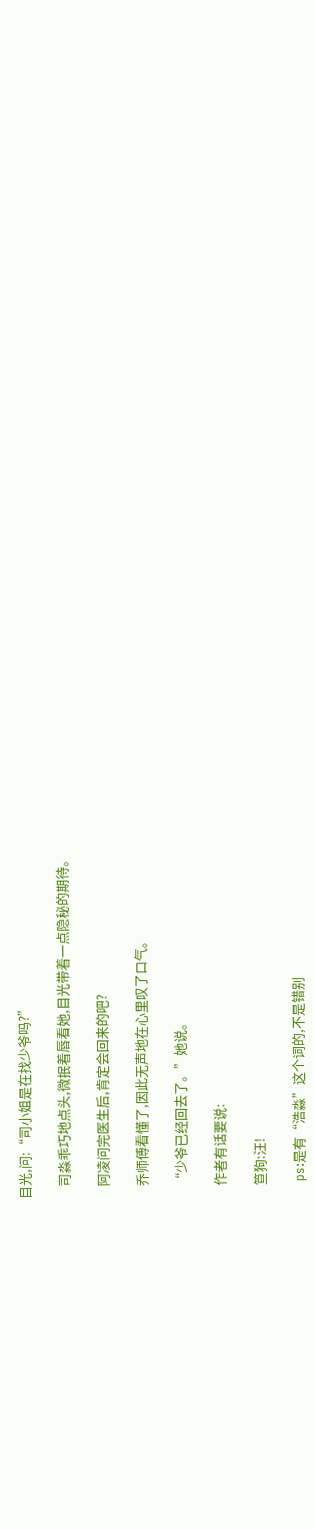目光,问:“司小姐是在找少爷吗?”

    司淼乖巧地点头,微抿着唇看她,目光带着一点隐秘的期待。

    阿凌问完医生后,肯定会回来的吧?

    乔师傅看懂了,因此无声地在心里叹了口气。

    “少爷已经回去了。”她说。

    作者有话要说:

    笪狗:汪!

    ps:是有“浩淼”这个词的,不是错别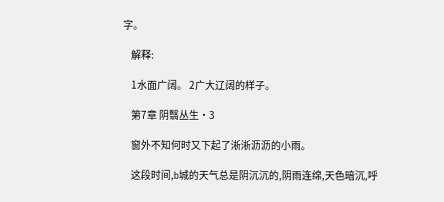字。

    解释:

    1水面广阔。 2广大辽阔的样子。

    第7章 阴翳丛生·3

    窗外不知何时又下起了淅淅沥沥的小雨。

    这段时间,b城的天气总是阴沉沉的,阴雨连绵,天色暗沉,呼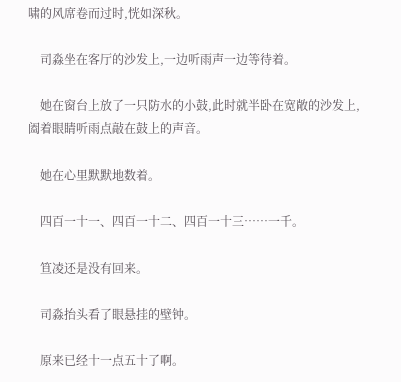啸的风席卷而过时,恍如深秋。

    司淼坐在客厅的沙发上,一边听雨声一边等待着。

    她在窗台上放了一只防水的小鼓,此时就半卧在宽敞的沙发上,阖着眼睛听雨点敲在鼓上的声音。

    她在心里默默地数着。

    四百一十一、四百一十二、四百一十三……一千。

    笪凌还是没有回来。

    司淼抬头看了眼悬挂的壁钟。

    原来已经十一点五十了啊。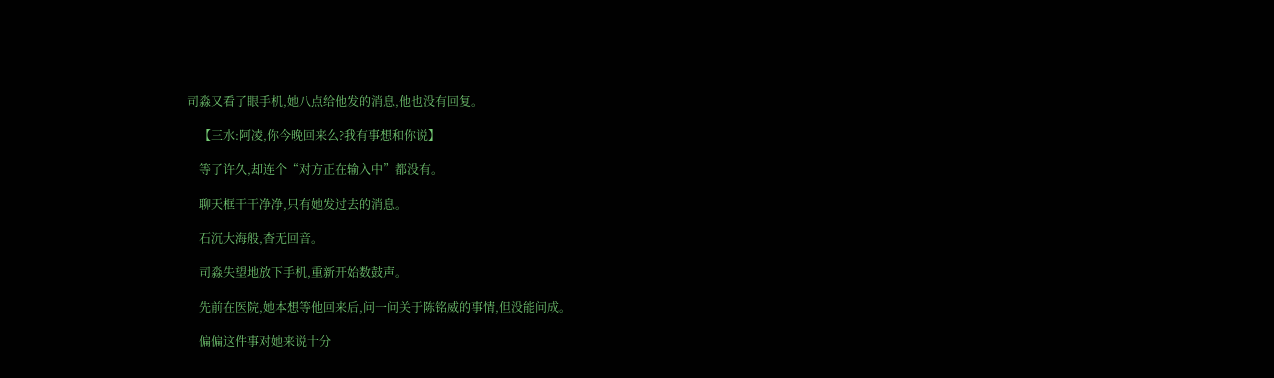司淼又看了眼手机,她八点给他发的消息,他也没有回复。

    【三水:阿凌,你今晚回来么?我有事想和你说】

    等了许久,却连个“对方正在输入中”都没有。

    聊天框干干净净,只有她发过去的消息。

    石沉大海般,杳无回音。

    司淼失望地放下手机,重新开始数鼓声。

    先前在医院,她本想等他回来后,问一问关于陈铭威的事情,但没能问成。

    偏偏这件事对她来说十分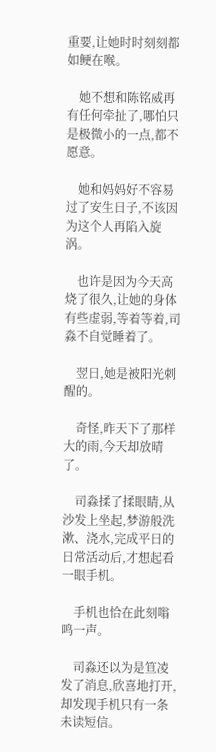重要,让她时时刻刻都如鲠在喉。

    她不想和陈铭威再有任何牵扯了,哪怕只是极微小的一点,都不愿意。

    她和妈妈好不容易过了安生日子,不该因为这个人再陷入旋涡。

    也许是因为今天高烧了很久,让她的身体有些虚弱,等着等着,司淼不自觉睡着了。

    翌日,她是被阳光刺醒的。

    奇怪,昨天下了那样大的雨,今天却放晴了。

    司淼揉了揉眼睛,从沙发上坐起,梦游般洗漱、浇水,完成平日的日常活动后,才想起看一眼手机。

    手机也恰在此刻嗡鸣一声。

    司淼还以为是笪凌发了消息,欣喜地打开,却发现手机只有一条未读短信。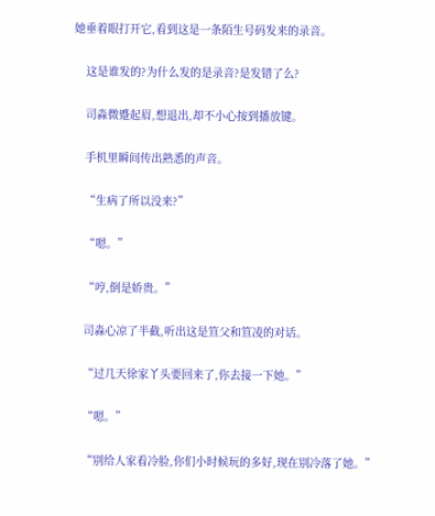她垂着眼打开它,看到这是一条陌生号码发来的录音。

    这是谁发的?为什么发的是录音?是发错了么?

    司淼微蹙起眉,想退出,却不小心按到播放键。

    手机里瞬间传出熟悉的声音。

    “生病了所以没来?”

    “嗯。”

    “哼,倒是娇贵。”

    司淼心凉了半截,听出这是笪父和笪凌的对话。

    “过几天徐家丫头要回来了,你去接一下她。”

    “嗯。”

    “别给人家看冷脸,你们小时候玩的多好,现在别冷落了她。”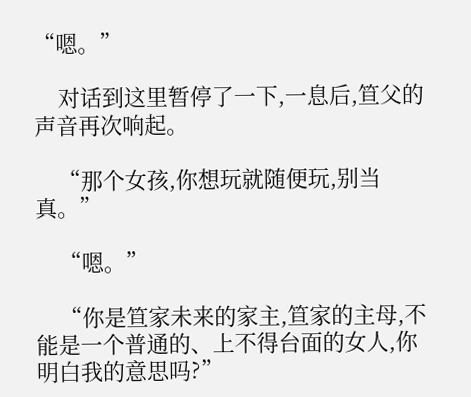“嗯。”

    对话到这里暂停了一下,一息后,笪父的声音再次响起。

    “那个女孩,你想玩就随便玩,别当真。”

    “嗯。”

    “你是笪家未来的家主,笪家的主母,不能是一个普通的、上不得台面的女人,你明白我的意思吗?”